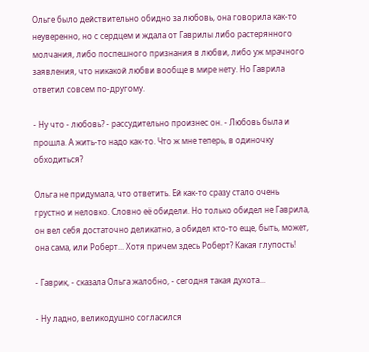Ольге было действительно обидно за любовь, она говорила как-то неуверенно, но с сердцем и ждала от Гаврилы либо растерянного молчания, либо поспешного признания в любви, либо уж мрачного заявления, что никакой любви вообще в мире нету. Но Гаврила ответил совсем по-другому.

- Ну что - любовь? - рассудительно произнес он. - Любовь была и прошла. А жить-то надо как-то. Что ж мне теперь, в одиночку обходиться?

Ольга не придумала, что ответить. Ей как-то сразу стало очень грустно и неловко. Словно её обидели. Но только обидел не Гаврила, он вел себя достаточно деликатно, а обидел кто-то еще, быть, может, она сама, или Роберт... Хотя причем здесь Роберт? Какая глупость!

- Гаврик, - сказала Ольга жалобно, - сегодня такая духота...

- Ну ладно, великодушно согласился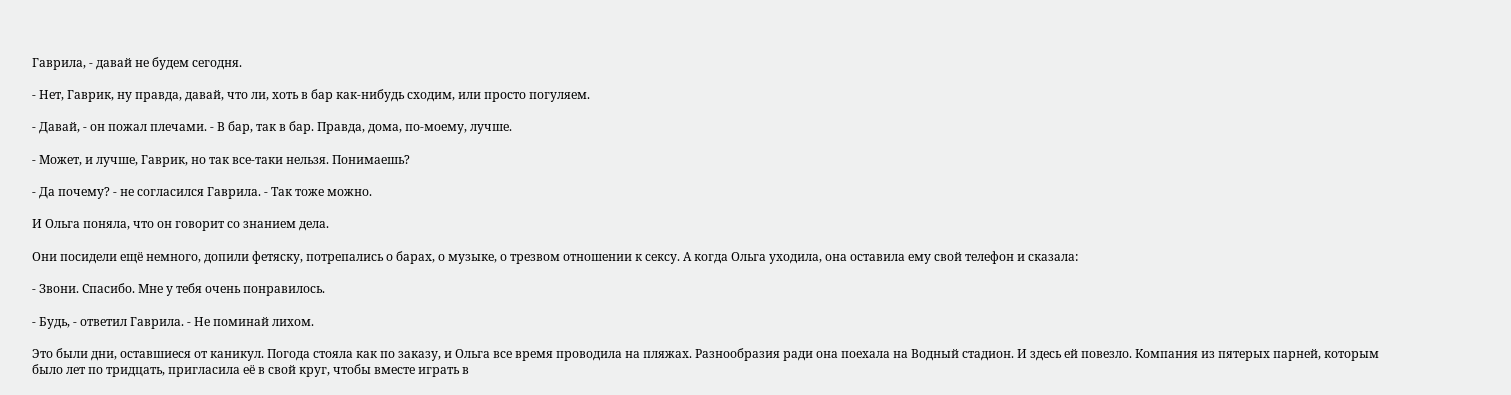Гаврила, - давай не будем сегодня.

- Нет, Гаврик, ну правда, давай, что ли, хоть в бар как-нибудь сходим, или просто погуляем.

- Давай, - он пожал плечами. - В бар, так в бар. Правда, дома, по-моему, лучше.

- Может, и лучше, Гаврик, но так все-таки нельзя. Понимаешь?

- Да почему? - не согласился Гаврила. - Так тоже можно.

И Ольга поняла, что он говорит со знанием дела.

Они посидели ещё немного, допили фетяску, потрепались о барах, о музыке, о трезвом отношении к сексу. А когда Ольга уходила, она оставила ему свой телефон и сказала:

- Звони. Спасибо. Мне у тебя очень понравилось.

- Будь, - ответил Гаврила. - Не поминай лихом.

Это были дни, оставшиеся от каникул. Погода стояла как по заказу, и Ольга все время проводила на пляжах. Разнообразия ради она поехала на Водный стадион. И здесь ей повезло. Компания из пятерых парней, которым было лет по тридцать, пригласила её в свой круг, чтобы вместе играть в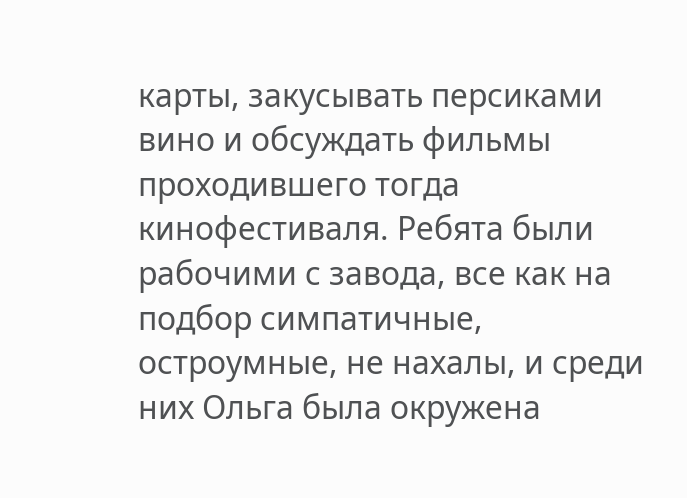карты, закусывать персиками вино и обсуждать фильмы проходившего тогда кинофестиваля. Ребята были рабочими с завода, все как на подбор симпатичные, остроумные, не нахалы, и среди них Ольга была окружена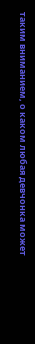таким вниманием, о каком любая девчонка может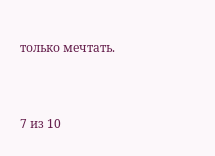только мечтать.



7 из 10